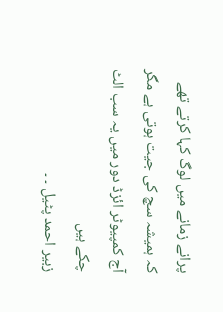پرانے زمانے میں لوگ کہا کرتے تھے کہ ہمیشہ سچ کی جیت ہوتی ہے مگر آج کمپیوٹر ائزڈ دور میں یہ سب الٹ چکے ہیں
زبیر احمد پٹیل ۔ ۔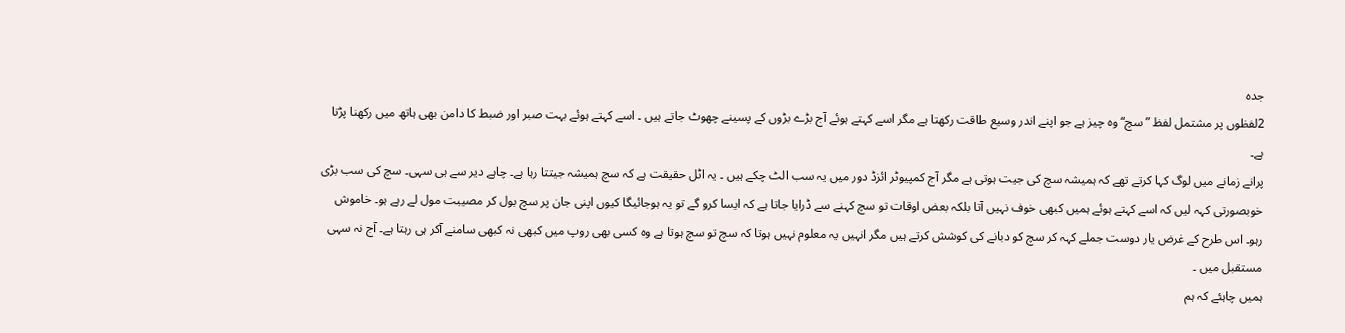جدہ
2لفظوں پر مشتمل لفظ ”سچ“ وہ چیز ہے جو اپنے اندر وسیع طاقت رکھتا ہے مگر اسے کہتے ہوئے آج بڑے بڑوں کے پسینے چھوٹ جاتے ہیں ۔ اسے کہتے ہوئے بہت صبر اور ضبط کا دامن بھی ہاتھ میں رکھنا پڑتا ہے۔
پرانے زمانے میں لوگ کہا کرتے تھے کہ ہمیشہ سچ کی جیت ہوتی ہے مگر آج کمپیوٹر ائزڈ دور میں یہ سب الٹ چکے ہیں ۔ یہ اٹل حقیقت ہے کہ سچ ہمیشہ جیتتا رہا ہے۔ چاہے دیر سے ہی سہی۔ سچ کی سب بڑی خوبصورتی کہہ لیں کہ اسے کہتے ہوئے ہمیں کبھی خوف نہیں آتا بلکہ بعض اوقات تو سچ کہنے سے ڈرایا جاتا ہے کہ ایسا کرو گے تو یہ ہوجائیگا کیوں اپنی جان پر سچ بول کر مصیبت مول لے رہے ہو۔ خاموش رہو۔ اس طرح کے غرض یار دوست جملے کہہ کر سچ کو دبانے کی کوشش کرتے ہیں مگر انہیں یہ معلوم نہیں ہوتا کہ سچ تو سچ ہوتا ہے وہ کسی بھی روپ میں کبھی نہ کبھی سامنے آکر ہی رہتا ہے۔ آج نہ سہی مستقبل میں ۔
ہمیں چاہئے کہ ہم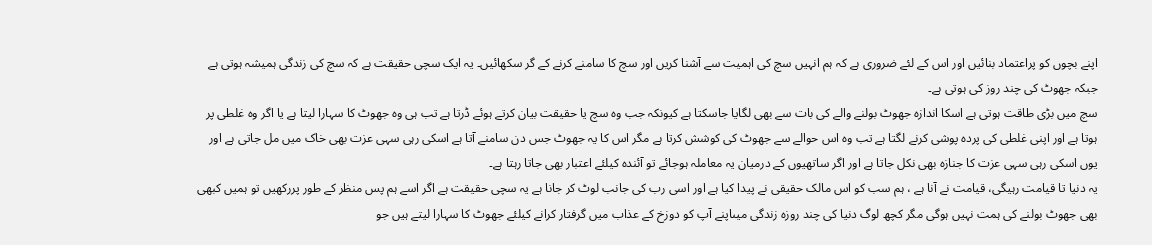اپنے بچوں کو پراعتماد بنائیں اور اس کے لئے ضروری ہے کہ ہم انہیں سچ کی اہمیت سے آشنا کریں اور سچ کا سامنے کرنے کے گر سکھائیں۔ یہ ایک سچی حقیقت ہے کہ سچ کی زندگی ہمیشہ ہوتی ہے جبکہ جھوٹ کی چند روز کی ہوتی ہے۔
سچ میں بڑی طاقت ہوتی ہے اسکا اندازہ جھوٹ بولنے والے کی بات سے بھی لگایا جاسکتا ہے کیونکہ جب وہ سچ یا حقیقت بیان کرتے ہوئے ڈرتا ہے تب ہی وہ جھوٹ کا سہارا لیتا ہے یا اگر وہ غلطی پر ہوتا ہے اور اپنی غلطی کی پردہ پوشی کرنے لگتا ہے تب وہ اس حوالے سے جھوٹ کی کوشش کرتا ہے مگر اس کا یہ جھوٹ جس دن سامنے آتا ہے اسکی رہی سہی عزت بھی خاک میں مل جاتی ہے اور یوں اسکی رہی سہی عزت کا جنازہ بھی نکل جاتا ہے اور اگر ساتھیوں کے درمیان یہ معاملہ ہوجائے تو آئندہ کیلئے اعتبار بھی جاتا رہتا ہے۔
یہ دنیا تا قیامت رہیگی، قیامت نے آنا ہے ، ہم سب کو اس مالک حقیقی نے پیدا کیا ہے اور اسی رب کی جانب لوٹ کر جانا ہے یہ سچی حقیقت ہے اگر اسے ہم پس منظر کے طور پررکھیں تو ہمیں کبھی بھی جھوٹ بولنے کی ہمت نہیں ہوگی مگر کچھ لوگ دنیا کی چند روزہ زندگی میںاپنے آپ کو دوزخ کے عذاب میں گرفتار کرانے کیلئے جھوٹ کا سہارا لیتے ہیں جو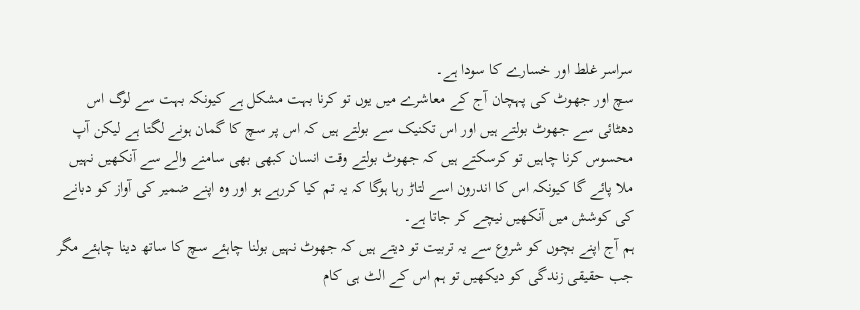سراسر غلط اور خسارے کا سودا ہے۔
سچ اور جھوٹ کی پہچان آج کے معاشرے میں یوں تو کرنا بہت مشکل ہے کیونکہ بہت سے لوگ اس دھٹائی سے جھوٹ بولتے ہیں اور اس تکنیک سے بولتے ہیں کہ اس پر سچ کا گمان ہونے لگتا ہے لیکن آپ محسوس کرنا چاہیں تو کرسکتے ہیں کہ جھوٹ بولتے وقت انسان کبھی بھی سامنے والے سے آنکھیں نہیں ملا پائے گا کیونکہ اس کا اندرون اسے لتاڑ رہا ہوگا کہ یہ تم کیا کررہے ہو اور وہ اپنے ضمیر کی آواز کو دبانے کی کوشش میں آنکھیں نیچے کر جاتا ہے۔
ہم آج اپنے بچوں کو شروع سے یہ تربیت تو دیتے ہیں کہ جھوٹ نہیں بولنا چاہئے سچ کا ساتھ دینا چاہئے مگر جب حقیقی زندگی کو دیکھیں تو ہم اس کے الٹ ہی کام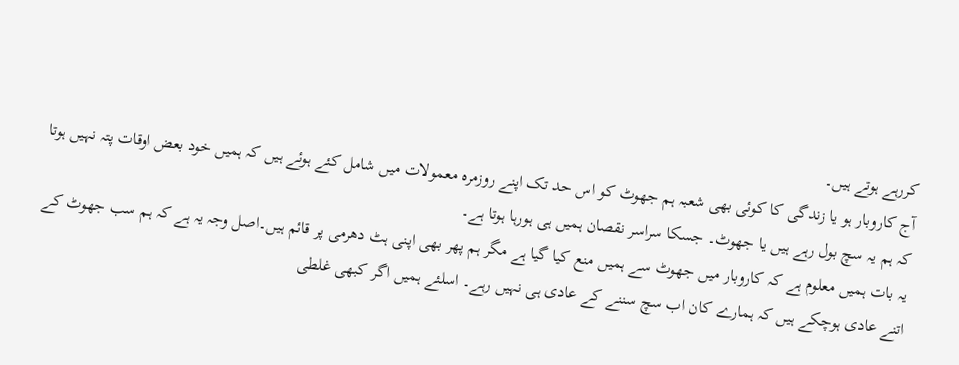کررہے ہوتے ہیں۔
آج کاروبار ہو یا زندگی کا کوئی بھی شعبہ ہم جھوٹ کو اس حد تک اپنے روزمرہ معمولات میں شامل کئے ہوئے ہیں کہ ہمیں خود بعض اوقات پتہ نہیں ہوتا کہ ہم یہ سچ بول رہے ہیں یا جھوٹ۔ جسکا سراسر نقصان ہمیں ہی ہورہا ہوتا ہے۔
یہ بات ہمیں معلوم ہے کہ کاروبار میں جھوٹ سے ہمیں منع کیا گیا ہے مگر ہم پھر بھی اپنی ہٹ دھرمی پر قائم ہیں۔اصل وجہ یہ ہے کہ ہم سب جھوٹ کے اتنے عادی ہوچکے ہیں کہ ہمارے کان اب سچ سننے کے عادی ہی نہیں رہے۔ اسلئے ہمیں اگر کبھی غلطی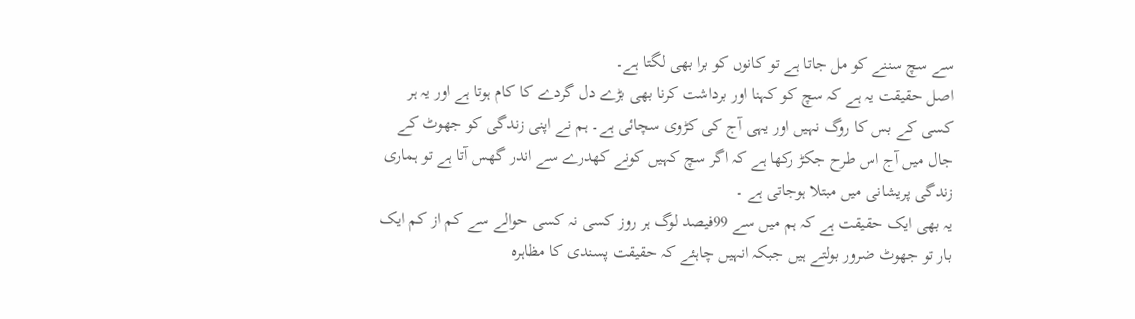سے سچ سننے کو مل جاتا ہے تو کانوں کو برا بھی لگتا ہے۔
اصل حقیقت یہ ہے کہ سچ کو کہنا اور برداشت کرنا بھی بڑے دل گردے کا کام ہوتا ہے اور یہ ہر کسی کے بس کا روگ نہیں اور یہی آج کی کڑوی سچائی ہے۔ ہم نے اپنی زندگی کو جھوٹ کے جال میں آج اس طرح جکڑ رکھا ہے کہ اگر سچ کہیں کونے کھدرے سے اندر گھس آتا ہے تو ہماری زندگی پریشانی میں مبتلا ہوجاتی ہے ۔
یہ بھی ایک حقیقت ہے کہ ہم میں سے 99فیصد لوگ ہر روز کسی نہ کسی حوالے سے کم از کم ایک بار تو جھوٹ ضرور بولتے ہیں جبکہ انہیں چاہئے کہ حقیقت پسندی کا مظاہرہ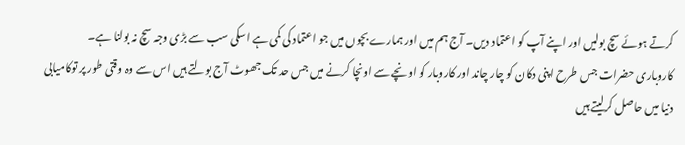کرتے ہوئے سچ بولیں اور اپنے آپ کو اعتماد دیں۔ آج ہم میں اور ہمارے بچوں میں جو اعتماد کی کمی ہے اسکی سب سے بڑی وجہ سچ نہ بولنا ہے۔
کاروباری حضرات جس طرح اپنی دکان کو چار چاند اور کاروبار کو اونچے سے اونچا کرنے میں جس حد تک جھوٹ آج بولتے ہیں اس سے وہ وقتی طور پر توکامیابی دنیا میں حاصل کرلیتے ہیں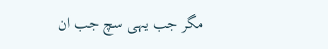مگر جب یہی سچ جب ان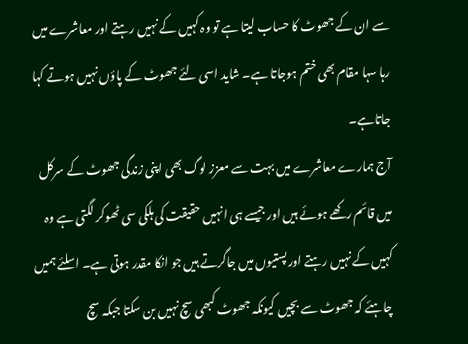سے ان کے جھوٹ کا حساب لیتا ہے تو وہ کہیں کے نہیں رہتے اور معاشرے میں رہا سہا مقام بھی ختم ہوجاتا ہے۔ شاید اسی لئے جھوٹ کے پاؤں نہیں ہوتے کہا جاتاہے۔
آج ہمارے معاشرے میں بہت سے معزز لوگ بھی اپنی زندگی جھوٹ کے سرکل میں قائم رکھے ہوئے ہیں اور جیسے ہی انہیں حقیقت کی ہلکی سی ٹھوکر لگتی ہے وہ کہیں کے نہیں رہتے اور پستیوں میں جاگرتے ہیں جو انکا مقدر ہوتی ہے۔ اسلئے ہمیں چاہئے کہ جھوٹ سے بچیں کیونکہ جھوٹ کبھی سچ نہیں بن سکتا جبکہ سچ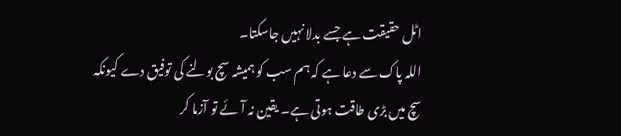اٹل حقیقت ہے جسے بدلا نہیں جاسکتا۔
اللہ پاک سے دعا ہے کہ ہم سب کو ہمیشہ سچ بولنے کی توفیق دے کیونکہ سچ میں بڑی طاقت ہوتی ہے۔ یقین نہ آئے تو آزما کر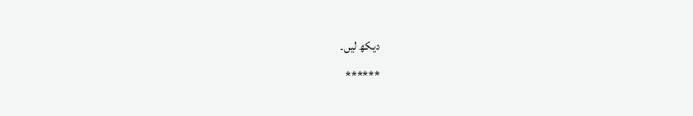دیکھ لیں۔
******